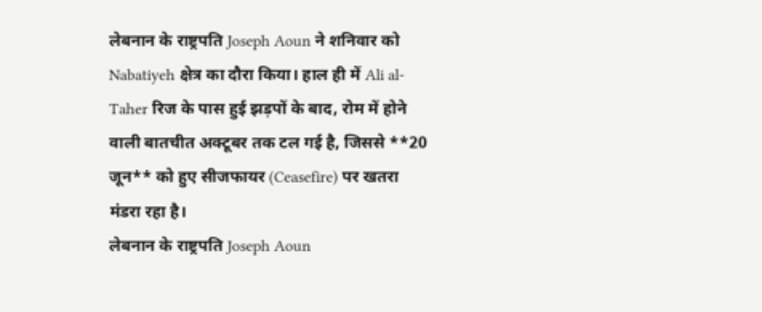लेबनान के राष्ट्रपति Joseph Aoun ने शनिवार को Nabatiyeh क्षेत्र का दौरा किया। हाल ही में Ali al-Taher रिज के पास हुई झड़पों के बाद, रोम में होने वाली बातचीत अक्टूबर तक टल गई है, जिससे **20 जून** को हुए सीजफायर (Ceasefire) पर खतरा मंडरा रहा है।
लेबनान के राष्ट्रपति Joseph Aoun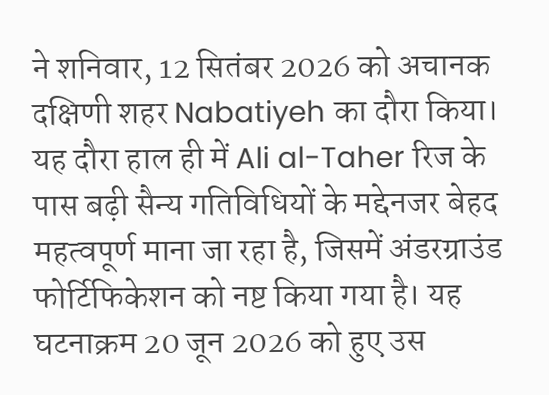ने शनिवार, 12 सितंबर 2026 को अचानक दक्षिणी शहर Nabatiyeh का दौरा किया। यह दौरा हाल ही में Ali al-Taher रिज के पास बढ़ी सैन्य गतिविधियों के मद्देनजर बेहद महत्वपूर्ण माना जा रहा है, जिसमें अंडरग्राउंड फोर्टिफिकेशन को नष्ट किया गया है। यह घटनाक्रम 20 जून 2026 को हुए उस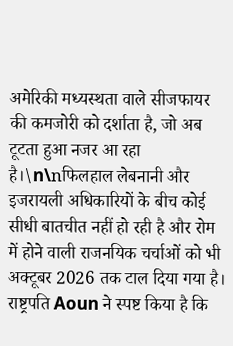अमेरिकी मध्यस्थता वाले सीजफायर की कमजोरी को दर्शाता है, जो अब टूटता हुआ नजर आ रहा है।\n\nफिलहाल लेबनानी और इजरायली अधिकारियों के बीच कोई सीधी बातचीत नहीं हो रही है और रोम में होने वाली राजनयिक चर्चाओं को भी अक्टूबर 2026 तक टाल दिया गया है। राष्ट्रपति Aoun ने स्पष्ट किया है कि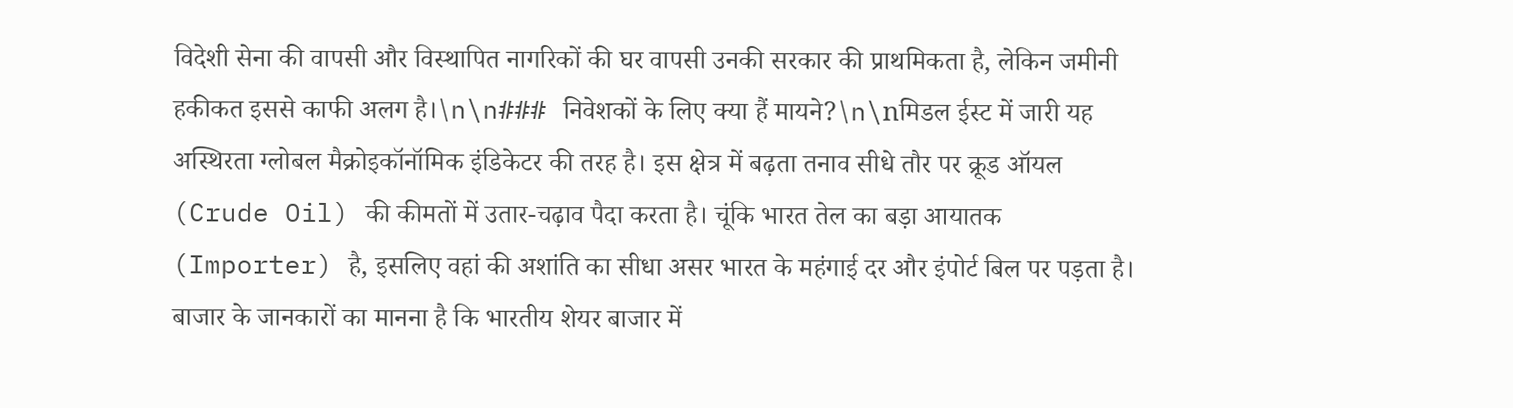विदेशी सेना की वापसी और विस्थापित नागरिकों की घर वापसी उनकी सरकार की प्राथमिकता है, लेकिन जमीनी हकीकत इससे काफी अलग है।\n\n### निवेशकों के लिए क्या हैं मायने?\n\nमिडल ईस्ट में जारी यह अस्थिरता ग्लोबल मैक्रोइकॉनॉमिक इंडिकेटर की तरह है। इस क्षेत्र में बढ़ता तनाव सीधे तौर पर क्रूड ऑयल (Crude Oil) की कीमतों में उतार-चढ़ाव पैदा करता है। चूंकि भारत तेल का बड़ा आयातक (Importer) है, इसलिए वहां की अशांति का सीधा असर भारत के महंगाई दर और इंपोर्ट बिल पर पड़ता है। बाजार के जानकारों का मानना है कि भारतीय शेयर बाजार में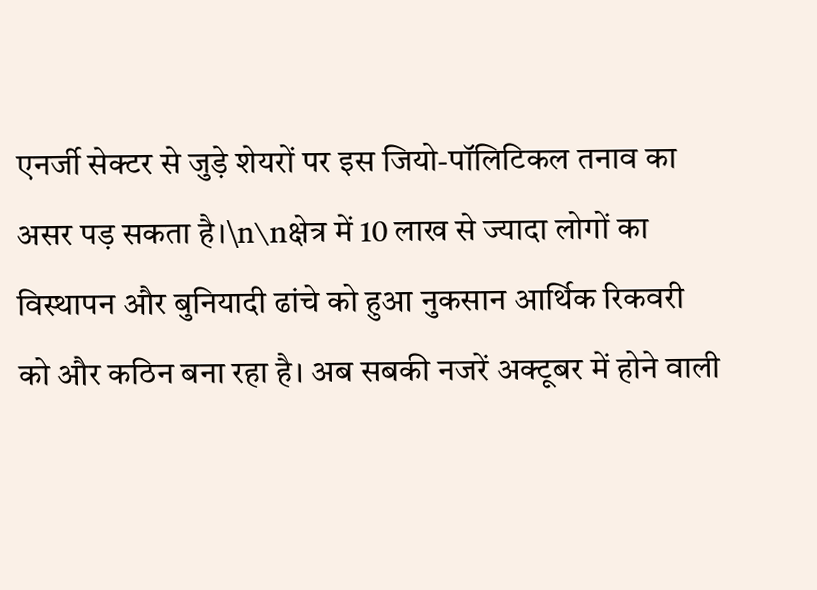एनर्जी सेक्टर से जुड़े शेयरों पर इस जियो-पॉलिटिकल तनाव का असर पड़ सकता है।\n\nक्षेत्र में 10 लाख से ज्यादा लोगों का विस्थापन और बुनियादी ढांचे को हुआ नुकसान आर्थिक रिकवरी को और कठिन बना रहा है। अब सबकी नजरें अक्टूबर में होने वाली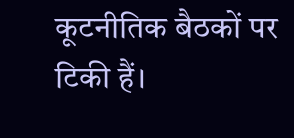कूटनीतिक बैठकों पर टिकी हैं।